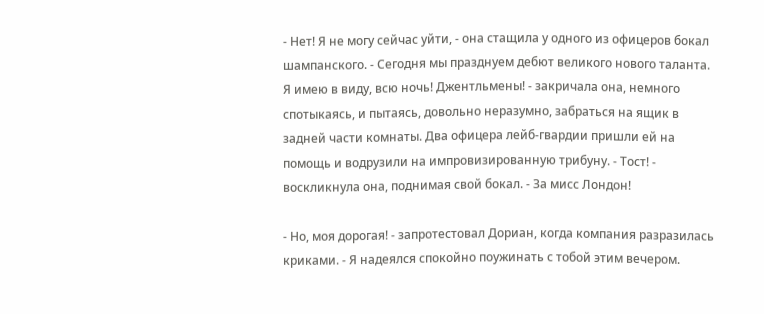- Нет! Я не могу сейчас уйти, - она стащила у одного из офицеров бокал шампанского. - Сегодня мы празднуем дебют великого нового таланта. Я имею в виду, всю ночь! Джентльмены! - закричала она, немного спотыкаясь, и пытаясь, довольно неразумно, забраться на ящик в задней части комнаты. Два офицера лейб-гвардии пришли ей на помощь и водрузили на импровизированную трибуну. - Тост! - воскликнула она, поднимая свой бокал. - За мисс Лондон!

- Но, моя дорогая! - запротестовал Дориан, когда компания разразилась криками. - Я надеялся спокойно поужинать с тобой этим вечером.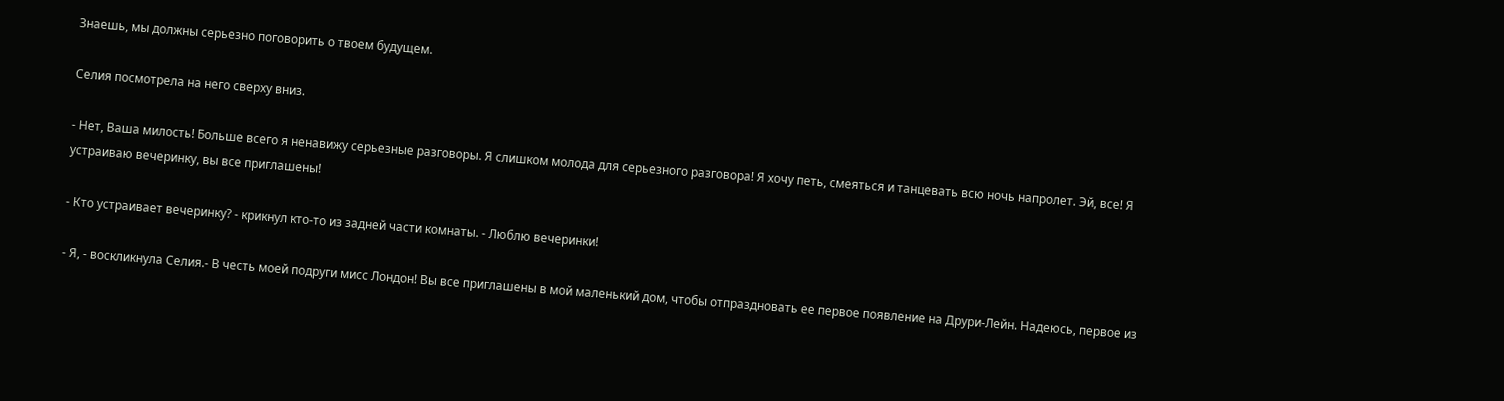Знаешь, мы должны серьезно поговорить о твоем будущем.

Селия посмотрела на него сверху вниз.

- Нет, Ваша милость! Больше всего я ненавижу серьезные разговоры. Я слишком молода для серьезного разговора! Я хочу петь, смеяться и танцевать всю ночь напролет. Эй, все! Я устраиваю вечеринку, вы все приглашены!

- Кто устраивает вечеринку? - крикнул кто-то из задней части комнаты. - Люблю вечеринки!

- Я, - воскликнула Селия.- В честь моей подруги мисс Лондон! Вы все приглашены в мой маленький дом, чтобы отпраздновать ее первое появление на Друри-Лейн. Надеюсь, первое из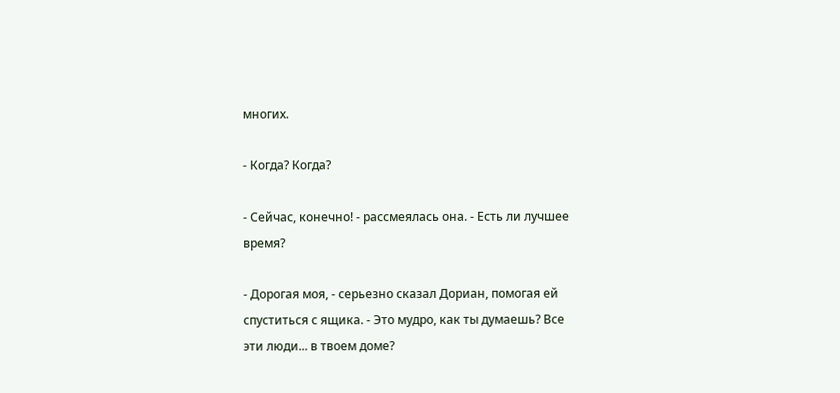многих.

- Когда? Когда?

- Сейчас, конечно! - рассмеялась она. - Есть ли лучшее время?

- Дорогая моя, - серьезно сказал Дориан, помогая ей спуститься с ящика. - Это мудро, как ты думаешь? Все эти люди... в твоем доме?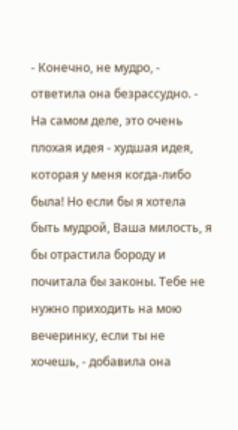- Конечно, не мудро, - ответила она безрассудно. - На самом деле, это очень плохая идея - худшая идея, которая у меня когда-либо была! Но если бы я хотела быть мудрой, Ваша милость, я бы отрастила бороду и почитала бы законы. Тебе не нужно приходить на мою вечеринку, если ты не хочешь, - добавила она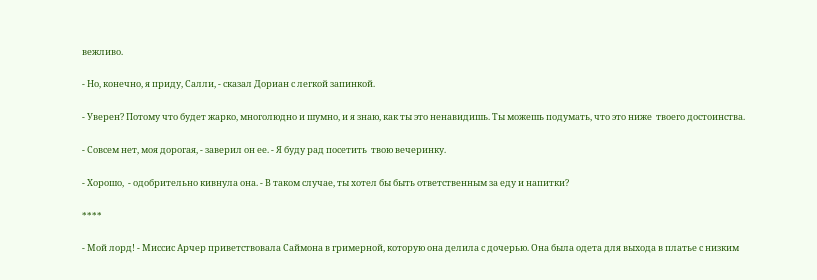вежливо.

- Но, конечно, я приду, Салли, - сказал Дориан с легкой запинкой.

- Уверен? Потому что будет жарко, многолюдно и шумно, и я знаю, как ты это ненавидишь. Ты можешь подумать, что это ниже  твоего достоинства.

- Совсем нет, моя дорогая, - заверил он ее. - Я буду рад посетить  твою вечеринку.

- Хорошо,  - одобрительно кивнула она. - В таком случае, ты хотел бы быть ответственным за еду и напитки?

****

- Мой лорд! - Миссис Арчер приветствовала Саймона в гримерной, которую она делила с дочерью. Она была одета для выхода в платье с низким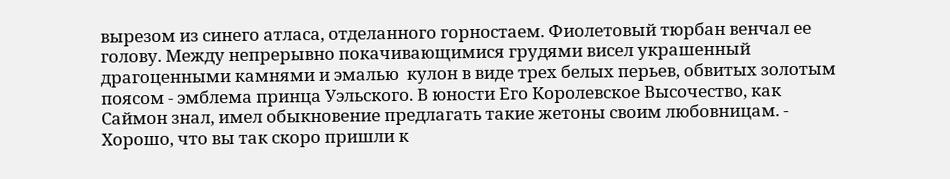вырезом из синего атласа, отделанного горностаем. Фиолетовый тюрбан венчал ее голову. Между непрерывно покачивающимися грудями висел украшенный драгоценными камнями и эмалью  кулон в виде трех белых перьев, обвитых золотым поясом - эмблема принца Уэльского. В юности Его Королевское Высочество, как Саймон знал, имел обыкновение предлагать такие жетоны своим любовницам. - Хорошо, что вы так скоро пришли к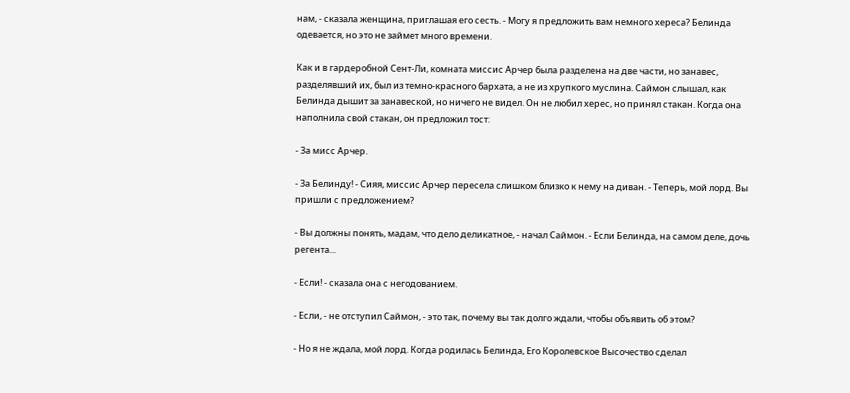нам, - сказала женщина, приглашая его сесть. - Могу я предложить вам немного хереса? Белинда одевается, но это не займет много времени.

Как и в гардеробной Сент-Ли, комната миссис Арчер была разделена на две части, но занавес, разделявший их, был из темно-красного бархата, а не из хрупкого муслина. Саймон слышал, как Белинда дышит за занавеской, но ничего не видел. Он не любил херес, но принял стакан. Когда она наполнила свой стакан, он предложил тост:

- За мисс Арчер.

- За Белинду! - Сияя, миссис Арчер пересела слишком близко к нему на диван. - Теперь, мой лорд. Вы пришли с предложением?

- Вы должны понять, мадам, что дело деликатное, - начал Саймон. - Если Белинда, на самом деле, дочь регента...

- Если! - сказала она с негодованием.

- Если, - не отступил Саймон, - это так, почему вы так долго ждали, чтобы объявить об этом?

- Но я не ждала, мой лорд. Когда родилась Белинда, Его Королевское Высочество сделал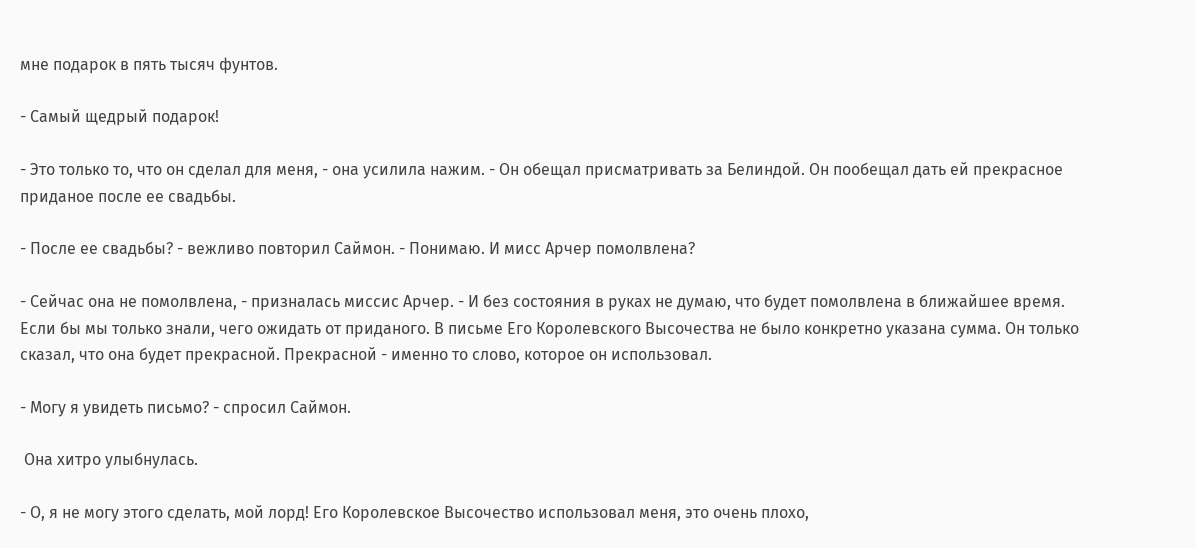мне подарок в пять тысяч фунтов.

- Самый щедрый подарок!

- Это только то, что он сделал для меня, - она усилила нажим. - Он обещал присматривать за Белиндой. Он пообещал дать ей прекрасное приданое после ее свадьбы.

- После ее свадьбы? - вежливо повторил Саймон. - Понимаю. И мисс Арчер помолвлена?

- Сейчас она не помолвлена, - призналась миссис Арчер. - И без состояния в руках не думаю, что будет помолвлена в ближайшее время. Если бы мы только знали, чего ожидать от приданого. В письме Его Королевского Высочества не было конкретно указана сумма. Он только сказал, что она будет прекрасной. Прекрасной - именно то слово, которое он использовал.

- Могу я увидеть письмо? - спросил Саймон.

 Она хитро улыбнулась.

- О, я не могу этого сделать, мой лорд! Его Королевское Высочество использовал меня, это очень плохо,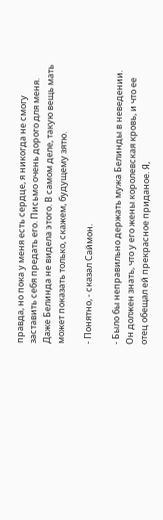правда, но пока у меня есть сердце, я никогда не смогу заставить себя предать его. Письмо очень дорого для меня. Даже Белинда не видела этого. В самом деле, такую вещь мать может показать только, скажем, будущему зятю.

- Понятно, - сказал Саймон.

- Было бы неправильно держать мужа Белинды в неведении. Он должен знать, что у его жены королевская кровь, и что ее отец обещал ей прекрасное приданое. Я,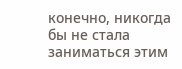конечно, никогда бы не стала заниматься этим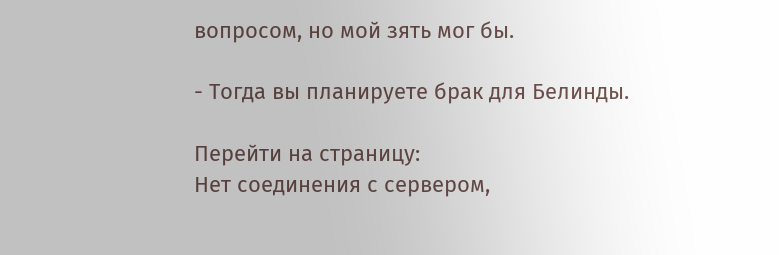вопросом, но мой зять мог бы.

- Тогда вы планируете брак для Белинды.

Перейти на страницу:
Нет соединения с сервером,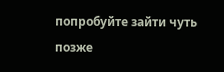попробуйте зайти чуть позже